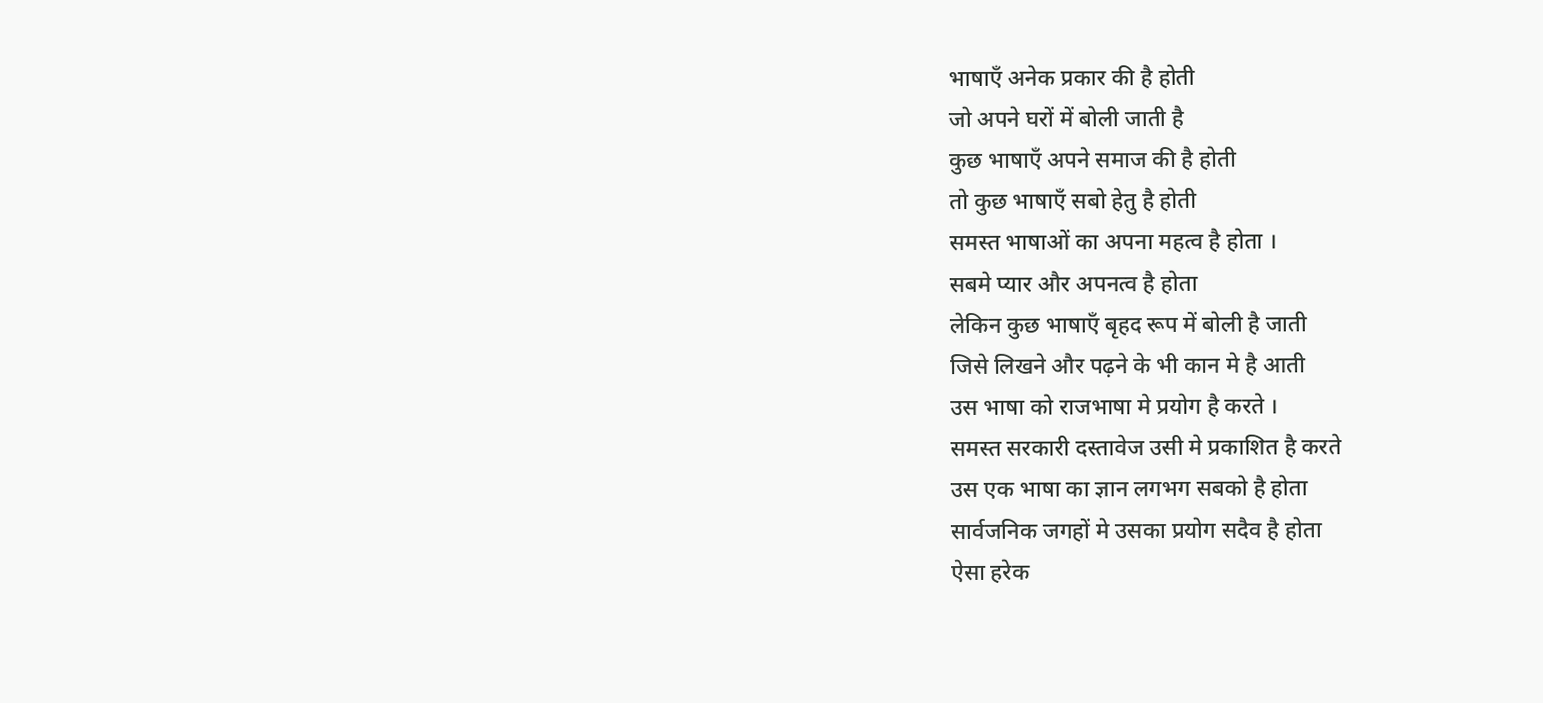भाषाएँ अनेक प्रकार की है होती
जो अपने घरों में बोली जाती है
कुछ भाषाएँ अपने समाज की है होती
तो कुछ भाषाएँ सबो हेतु है होती
समस्त भाषाओं का अपना महत्व है होता ।
सबमे प्यार और अपनत्व है होता
लेकिन कुछ भाषाएँ बृहद रूप में बोली है जाती
जिसे लिखने और पढ़ने के भी कान मे है आती
उस भाषा को राजभाषा मे प्रयोग है करते ।
समस्त सरकारी दस्तावेज उसी मे प्रकाशित है करते
उस एक भाषा का ज्ञान लगभग सबको है होता
सार्वजनिक जगहों मे उसका प्रयोग सदैव है होता
ऐसा हरेक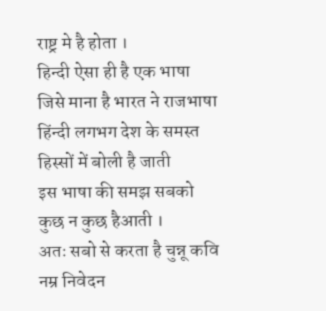राष्ट्र मे है होता ।
हिन्दी ऐसा ही है एक भाषा
जिसे माना है भारत ने राजभाषा
हिंन्दी लगभग देश के समस्त हिस्सों में बोली है जाती
इस भाषा की समझ सबको कुछ न कुछ हैआती ।
अतः सबो से करता है चुन्नू कवि नम्र निवेदन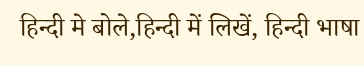हिन्दी मे बोले,हिन्दी में लिखें, हिन्दी भाषा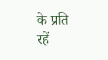के प्रति रहें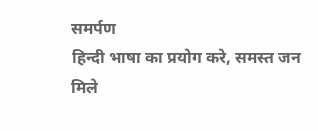समर्पण
हिन्दी भाषा का प्रयोग करे, समस्त जन
मिले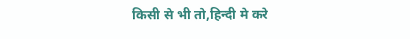किसी से भी तो,हिन्दी मे करे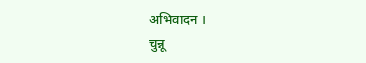अभिवादन ।
चुन्नू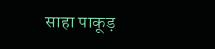साहा पाकूड़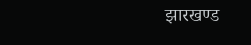झारखण्ड